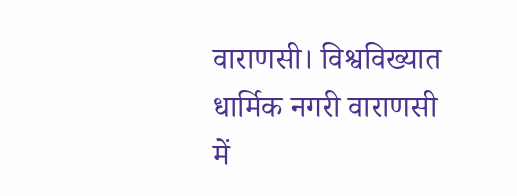वाराणसी। विश्वविख्यात धार्मिक नगरी वाराणसी में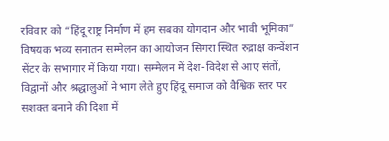रविवार को “हिंदू राष्ट्र निर्माण में हम सबका योगदान और भावी भूमिका” विषयक भव्य सनातन सम्मेलन का आयोजन सिगरा स्थित रुद्राक्ष कन्वेंशन सेंटर के सभागार में किया गया। सम्मेलन में देश-विदेश से आए संतों, विद्वानों और श्रद्धालुओं ने भाग लेते हुए हिंदू समाज को वैश्विक स्तर पर सशक्त बनाने की दिशा में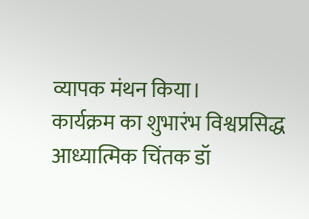व्यापक मंथन किया।
कार्यक्रम का शुभारंभ विश्वप्रसिद्ध आध्यात्मिक चिंतक डॉ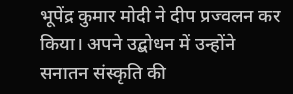भूपेंद्र कुमार मोदी ने दीप प्रज्वलन कर किया। अपने उद्बोधन में उन्होंने सनातन संस्कृति की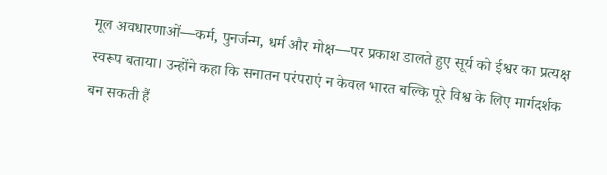मूल अवधारणाओं—कर्म, पुनर्जन्म, धर्म और मोक्ष—पर प्रकाश डालते हुए सूर्य को ईश्वर का प्रत्यक्ष स्वरूप बताया। उन्होंने कहा कि सनातन परंपराएं न केवल भारत बल्कि पूरे विश्व के लिए मार्गदर्शक बन सकती हैं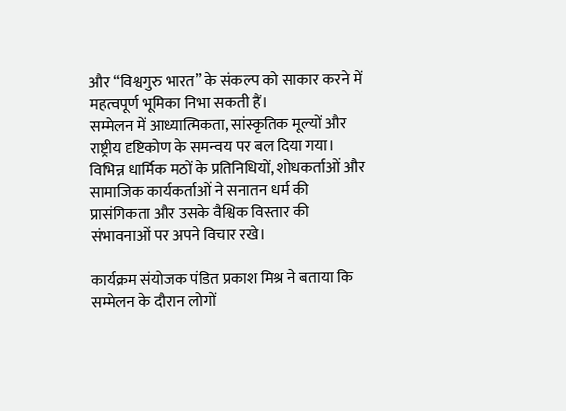और “विश्वगुरु भारत” के संकल्प को साकार करने में महत्वपूर्ण भूमिका निभा सकती हैं।
सम्मेलन में आध्यात्मिकता, सांस्कृतिक मूल्यों और राष्ट्रीय दृष्टिकोण के समन्वय पर बल दिया गया। विभिन्न धार्मिक मठों के प्रतिनिधियों, शोधकर्ताओं और सामाजिक कार्यकर्ताओं ने सनातन धर्म की प्रासंगिकता और उसके वैश्विक विस्तार की संभावनाओं पर अपने विचार रखे।

कार्यक्रम संयोजक पंडित प्रकाश मिश्र ने बताया कि सम्मेलन के दौरान लोगों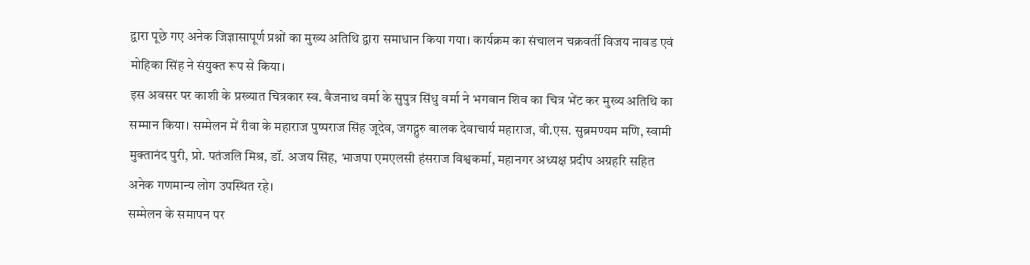द्वारा पूछे गए अनेक जिज्ञासापूर्ण प्रश्नों का मुख्य अतिथि द्वारा समाधान किया गया। कार्यक्रम का संचालन चक्रवर्ती विजय नावड एवं मोहिका सिंह ने संयुक्त रूप से किया।
इस अवसर पर काशी के प्रख्यात चित्रकार स्व. बैजनाथ वर्मा के सुपुत्र सिंधु वर्मा ने भगवान शिव का चित्र भेंट कर मुख्य अतिथि का सम्मान किया। सम्मेलन में रीवा के महाराज पुष्पराज सिंह जूदेव, जगद्गुरु बालक देवाचार्य महाराज, वी.एस. सुब्रमण्यम मणि, स्वामी मुक्तानंद पुरी, प्रो. पतंजलि मिश्र, डॉ. अजय सिंह, भाजपा एमएलसी हंसराज विश्वकर्मा, महानगर अध्यक्ष प्रदीप अग्रहरि सहित अनेक गणमान्य लोग उपस्थित रहे।
सम्मेलन के समापन पर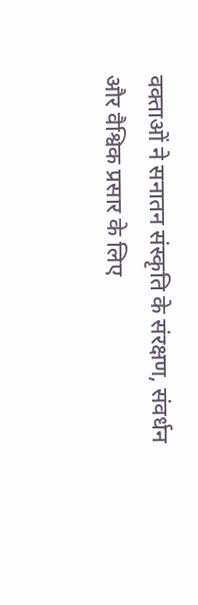वक्ताओं ने सनातन संस्कृति के संरक्षण, संवर्धन और वैश्विक प्रसार के लिए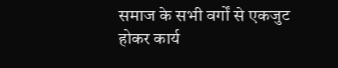समाज के सभी वर्गों से एकजुट होकर कार्य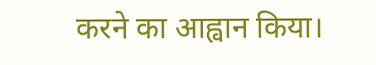करने का आह्वान किया।